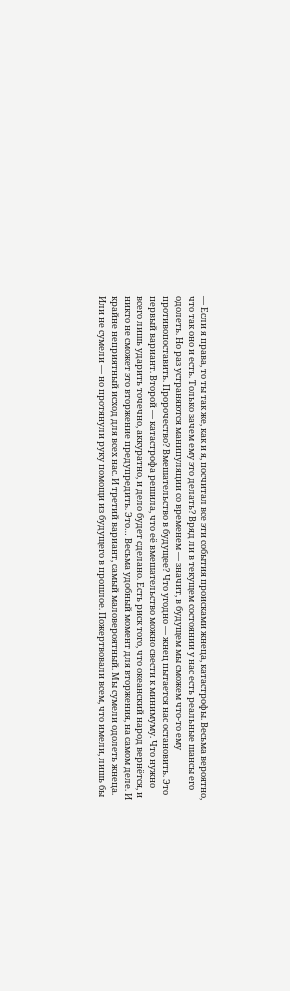— Если я права, то ты так же, как и я, посчитал все эти события происками жнеца, катастрофы. Весьма вероятно, что так оно и есть. Только зачем ему это делать? Вряд ли в текущем состоянии у нас есть реальные шансы его одолеть. Но раз устраняются манипуляции со временем — значит, в будущем мы сможем что-то ему противопоставить. Пророчество? Вмешательство в будущее? Что угодно — жнец пытается нас остановить. Это первый вариант. Второй — катастрофа решила, что её вмешательство можно свести к минимуму. Что нужно всего лишь ударить точечно, аккуратно, и дело будет сделано. Есть риск того, что океанский народ вернётся, и никто не сможет это вторжение предупредить. Это… Весьма удобный момент для вторжения, на самом деле. И крайне неприятный исход для всех нас. И третий вариант, самый маловероятный. Мы сумели одолеть жнеца. Или не сумели — но протянули руку помощи из будущего в прошлое. Пожертвовали всем, что имели, лишь бы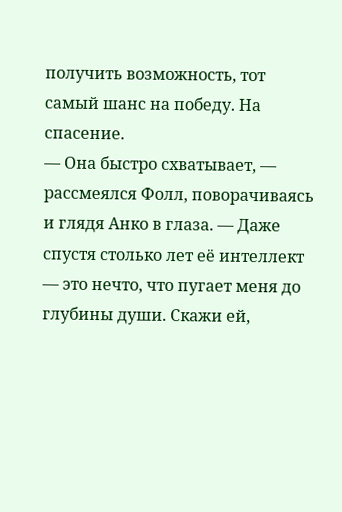получить возможность, тот самый шанс на победу. На спасение.
— Она быстро схватывает, — рассмеялся Фолл, поворачиваясь и глядя Анко в глаза. — Даже спустя столько лет её интеллект — это нечто, что пугает меня до глубины души. Скажи ей,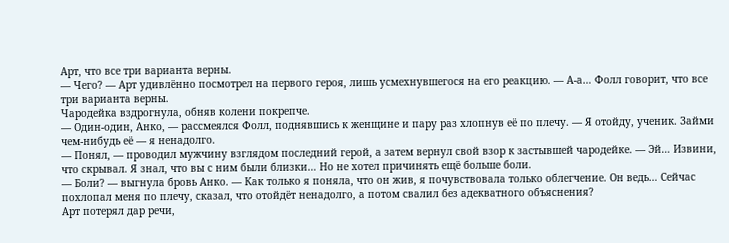Арт, что все три варианта верны.
— Чего? — Арт удивлённо посмотрел на первого героя, лишь усмехнувшегося на его реакцию. — А-а… Фолл говорит, что все три варианта верны.
Чародейка вздрогнула, обняв колени покрепче.
— Один-один, Анко, — рассмеялся Фолл, поднявшись к женщине и пару раз хлопнув её по плечу. — Я отойду, ученик. Займи чем-нибудь её — я ненадолго.
— Понял, — проводил мужчину взглядом последний герой, а затем вернул свой взор к застывшей чародейке. — Эй… Извини, что скрывал. Я знал, что вы с ним были близки… Но не хотел причинять ещё больше боли.
— Боли? — выгнула бровь Анко. — Как только я поняла, что он жив, я почувствовала только облегчение. Он ведь… Сейчас похлопал меня по плечу, сказал, что отойдёт ненадолго, а потом свалил без адекватного объяснения?
Арт потерял дар речи,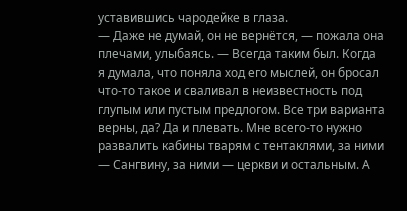уставившись чародейке в глаза.
— Даже не думай, он не вернётся, — пожала она плечами, улыбаясь. — Всегда таким был. Когда я думала, что поняла ход его мыслей, он бросал что-то такое и сваливал в неизвестность под глупым или пустым предлогом. Все три варианта верны, да? Да и плевать. Мне всего-то нужно развалить кабины тварям с тентаклями, за ними — Сангвину, за ними — церкви и остальным. А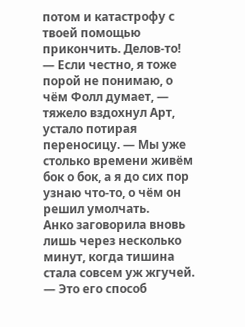потом и катастрофу с твоей помощью прикончить. Делов-то!
— Если честно, я тоже порой не понимаю, о чём Фолл думает, — тяжело вздохнул Арт, устало потирая переносицу. — Мы уже столько времени живём бок о бок, а я до сих пор узнаю что-то, о чём он решил умолчать.
Анко заговорила вновь лишь через несколько минут, когда тишина стала совсем уж жгучей.
— Это его способ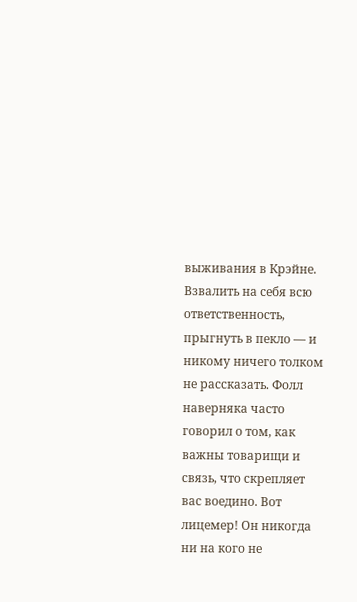выживания в Крэйне. Взвалить на себя всю ответственность, прыгнуть в пекло — и никому ничего толком не рассказать. Фолл наверняка часто говорил о том, как важны товарищи и связь, что скрепляет вас воедино. Вот лицемер! Он никогда ни на кого не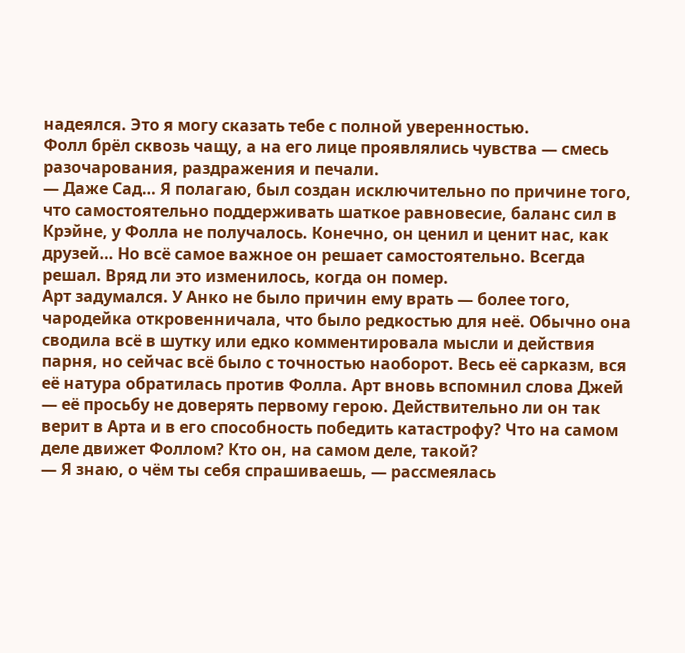надеялся. Это я могу сказать тебе с полной уверенностью.
Фолл брёл сквозь чащу, а на его лице проявлялись чувства — смесь разочарования, раздражения и печали.
— Даже Сад… Я полагаю, был создан исключительно по причине того, что самостоятельно поддерживать шаткое равновесие, баланс сил в Крэйне, у Фолла не получалось. Конечно, он ценил и ценит нас, как друзей… Но всё самое важное он решает самостоятельно. Всегда решал. Вряд ли это изменилось, когда он помер.
Арт задумался. У Анко не было причин ему врать — более того, чародейка откровенничала, что было редкостью для неё. Обычно она сводила всё в шутку или едко комментировала мысли и действия парня, но сейчас всё было с точностью наоборот. Весь её сарказм, вся её натура обратилась против Фолла. Арт вновь вспомнил слова Джей — её просьбу не доверять первому герою. Действительно ли он так верит в Арта и в его способность победить катастрофу? Что на самом деле движет Фоллом? Кто он, на самом деле, такой?
— Я знаю, о чём ты себя спрашиваешь, — рассмеялась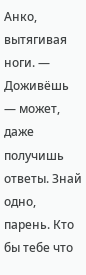Анко, вытягивая ноги. — Доживёшь — может, даже получишь ответы. Знай одно, парень. Кто бы тебе что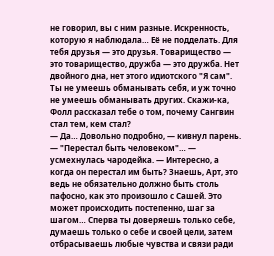не говорил, вы с ним разные. Искренность, которую я наблюдала… Её не подделать. Для тебя друзья — это друзья. Товарищество — это товарищество, дружба — это дружба. Нет двойного дна, нет этого идиотского "Я сам". Ты не умеешь обманывать себя, и уж точно не умеешь обманывать других. Скажи-ка, Фолл рассказал тебе о том, почему Сангвин стал тем, кем стал?
— Да… Довольно подробно, — кивнул парень.
— "Перестал быть человеком"… — усмехнулась чародейка. — Интересно, а когда он перестал им быть? Знаешь, Арт, это ведь не обязательно должно быть столь пафосно, как это произошло с Сашей. Это может происходить постепенно, шаг за шагом… Сперва ты доверяешь только себе, думаешь только о себе и своей цели, затем отбрасываешь любые чувства и связи ради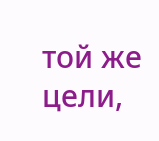той же цели,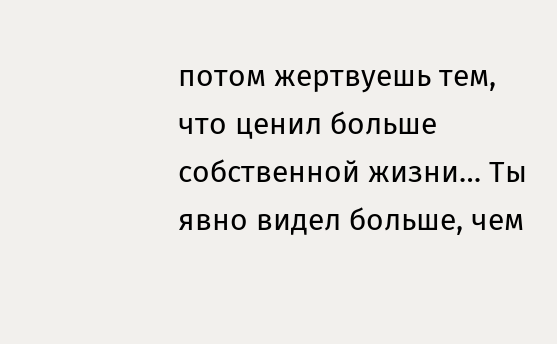потом жертвуешь тем, что ценил больше собственной жизни… Ты явно видел больше, чем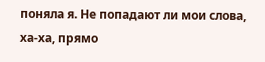поняла я. Не попадают ли мои слова, ха-ха, прямо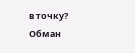в точку?
Обман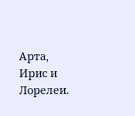Арта, Ирис и Лорелеи.